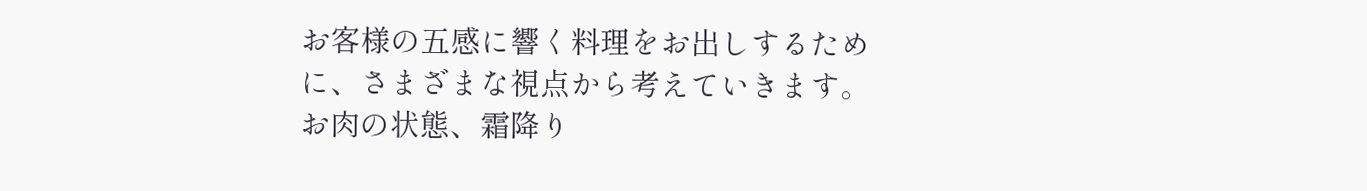お客様の五感に響く料理をお出しするために、さまざまな視点から考えていきます。お肉の状態、霜降り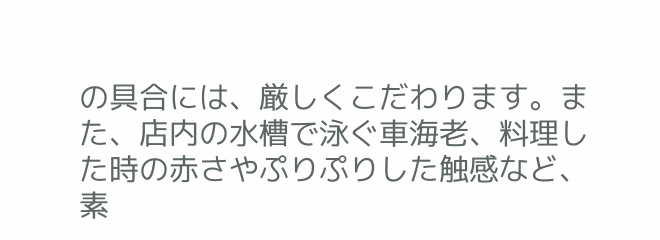の具合には、厳しくこだわります。また、店内の水槽で泳ぐ車海老、料理した時の赤さやぷりぷりした触感など、素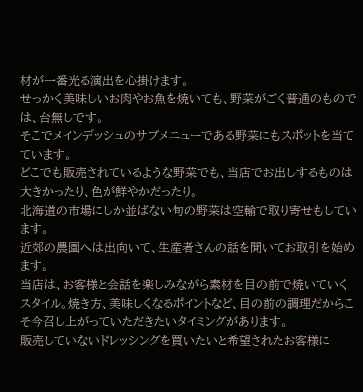材が一番光る演出を心掛けます。
せっかく美味しいお肉やお魚を焼いても、野菜がごく普通のものでは、台無しです。
そこでメインデッシュのサブメニューである野菜にもスポットを当てています。
どこでも販売されているような野菜でも、当店でお出しするものは大きかったり、色が鮮やかだったり。
北海道の市場にしか並ばない旬の野菜は空輸で取り寄せもしています。
近郊の農園へは出向いて、生産者さんの話を聞いてお取引を始めます。
当店は、お客様と会話を楽しみながら素材を目の前で焼いていくスタイル。焼き方、美味しくなるポイントなど、目の前の調理だからこそ今召し上がっていただきたいタイミングがあります。
販売していないドレッシングを買いたいと希望されたお客様に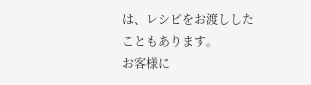は、レシピをお渡ししたこともあります。
お客様に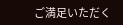ご満足いただく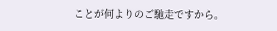ことが何よりのご馳走ですから。